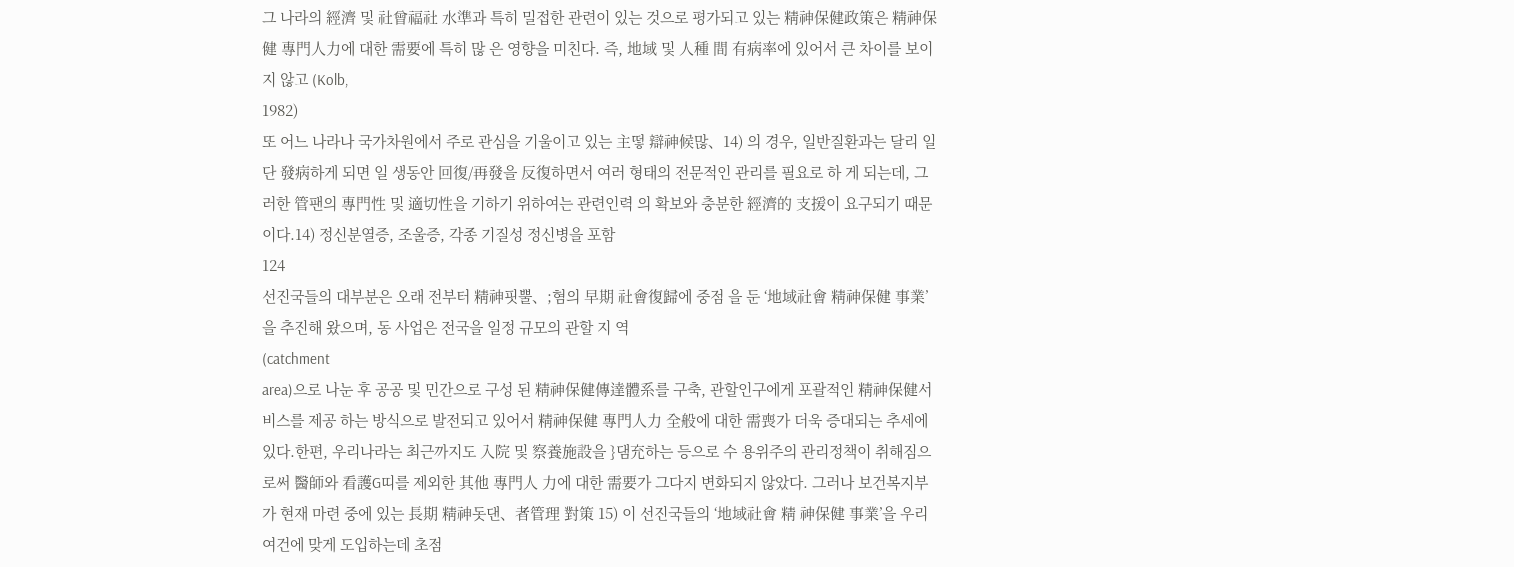그 나라의 經濟 및 社曾福社 水準과 특히 밀접한 관련이 있는 것으로 평가되고 있는 精神保健政策은 精神保健 專門人力에 대한 需要에 특히 많 은 영향을 미친다. 즉, 地域 및 人種 間 有病率에 있어서 큰 차이를 보이 지 않고 (Kolb,
1982)
또 어느 나라나 국가차원에서 주로 관심을 기울이고 있는 主떻 辯神候많、14) 의 경우, 일반질환과는 달리 일단 發病하게 되면 일 생동안 回復/再發을 反復하면서 여러 형태의 전문적인 관리를 필요로 하 게 되는데, 그러한 管팬의 專門性 및 適切性을 기하기 위하여는 관련인력 의 확보와 충분한 經濟的 支援이 요구되기 때문이다.14) 정신분열증, 조울증, 각종 기질성 정신병을 포함
124
선진국들의 대부분은 오래 전부터 精神핏뿔、;혐의 早期 社會復歸에 중점 을 둔 ‘地域社會 精神保健 事業’을 추진해 왔으며, 동 사업은 전국을 일정 규모의 관할 지 역
(catchment
area)으로 나눈 후 공공 및 민간으로 구성 된 精神保健傳達體系를 구축, 관할인구에게 포괄적인 精神保健서비스를 제공 하는 방식으로 발전되고 있어서 精神保健 專門人力 全般에 대한 需喪가 더욱 증대되는 추세에 있다.한편, 우리나라는 최근까지도 入院 및 察養施設을 }댐充하는 등으로 수 용위주의 관리정책이 취해짐으로써 醫師와 看護G띠를 제외한 其他 專門人 力에 대한 需要가 그다지 변화되지 않았다. 그러나 보건복지부가 현재 마련 중에 있는 長期 精神돗댄、者管理 對策 15) 이 선진국들의 ‘地域社會 精 神保健 事業’을 우리 여건에 맞게 도입하는데 초점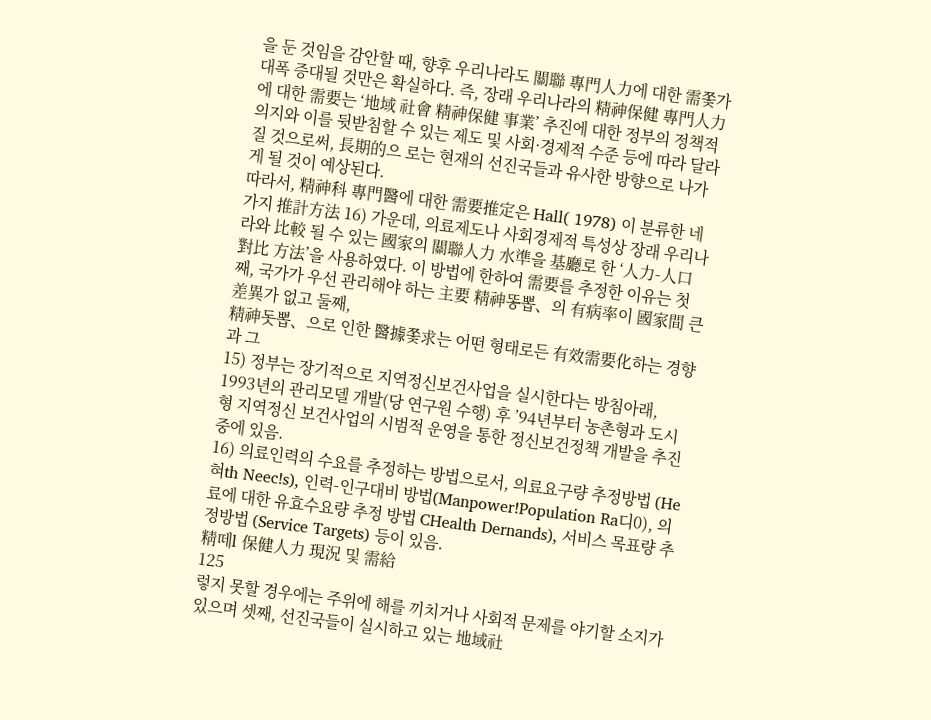을 둔 것임을 감안할 때, 향후 우리나라도 關聯 專門人力에 대한 需쫓가 대폭 증대될 것만은 확실하다. 즉, 장래 우리나라의 精神保健 專門人力에 대한 需要는 ‘地域 社會 精神保健 事業’ 추진에 대한 정부의 정책적 의지와 이를 뒷받침할 수 있는 제도 및 사회·경제적 수준 등에 따라 달라질 것으로써, 長期的으 로는 현재의 선진국들과 유사한 방향으로 나가게 될 것이 예상된다.
따라서, 精神科 專門醫에 대한 需要推定은 Hall( 1978) 이 분류한 네 가지 推計方法 16) 가운데, 의료제도나 사회경제적 특성상 장래 우리나라와 比較 될 수 있는 國家의 關聯人力 水準을 基廳로 한 ‘人力-人口 對比 方法’을 사용하였다. 이 방법에 한하여 需要를 추정한 이유는 첫째, 국가가 우선 관리해야 하는 主要 精神똥뽑、의 有病率이 國家間 큰 差異가 없고 둘째,
精神돗뽑、으로 인한 醫據쫓求는 어떤 형태로든 有效需要化하는 경향과 그
15) 정부는 장기적으로 지역정신보건사업을 실시한다는 방침아래, 1993년의 관리모델 개발(당 연구원 수행) 후 ’94년부터 농촌형과 도시형 지역정신 보건사업의 시범적 운영을 통한 정신보건정책 개발을 추진 중에 있음.
16) 의료인력의 수요를 추정하는 방법으로서, 의료요구량 추정방법 (He혀th Neec!s), 인력-인구대비 방법(Manpower!Population Ra디0), 의료에 대한 유효수요량 추정 방법 CHealth Dernands), 서비스 목표량 추정방법 (Service Targets) 등이 있음.
精떼l 保健人力 現況 및 需給
125
렇지 못할 경우에는 주위에 해를 끼치거나 사회적 문제를 야기할 소지가 있으며 셋째, 선진국들이 실시하고 있는 地域社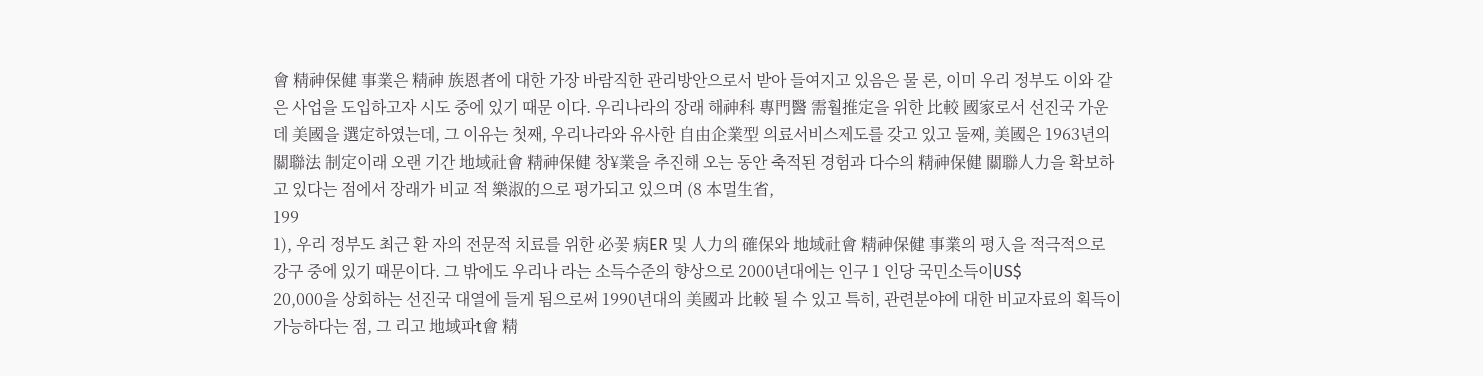會 精神保健 事業은 精神 族恩者에 대한 가장 바람직한 관리방안으로서 받아 들여지고 있음은 물 론, 이미 우리 정부도 이와 같은 사업을 도입하고자 시도 중에 있기 때문 이다. 우리나라의 장래 해神科 專門醫 需훨推定을 위한 比較 國家로서 선진국 가운데 美國을 選定하였는데, 그 이유는 첫째, 우리나라와 유사한 自由企業型 의료서비스제도를 갖고 있고 둘째, 美國은 1963년의 關聯法 制定이래 오랜 기간 地域社會 精神保健 창¥業을 추진해 오는 동안 축적된 경험과 다수의 精神保健 關聯人力을 확보하고 있다는 점에서 장래가 비교 적 樂淑的으로 평가되고 있으며 (8 本멀生省,
199
1), 우리 정부도 최근 환 자의 전문적 치료를 위한 必꽃 病ER 및 人力의 確保와 地域社會 精神保健 事業의 평入을 적극적으로 강구 중에 있기 때문이다. 그 밖에도 우리나 라는 소득수준의 향상으로 2000년대에는 인구 1 인당 국민소득이US$
20,000을 상회하는 선진국 대열에 들게 됨으로써 1990년대의 美國과 比較 될 수 있고 특히, 관련분야에 대한 비교자료의 획득이 가능하다는 점, 그 리고 地域파t會 精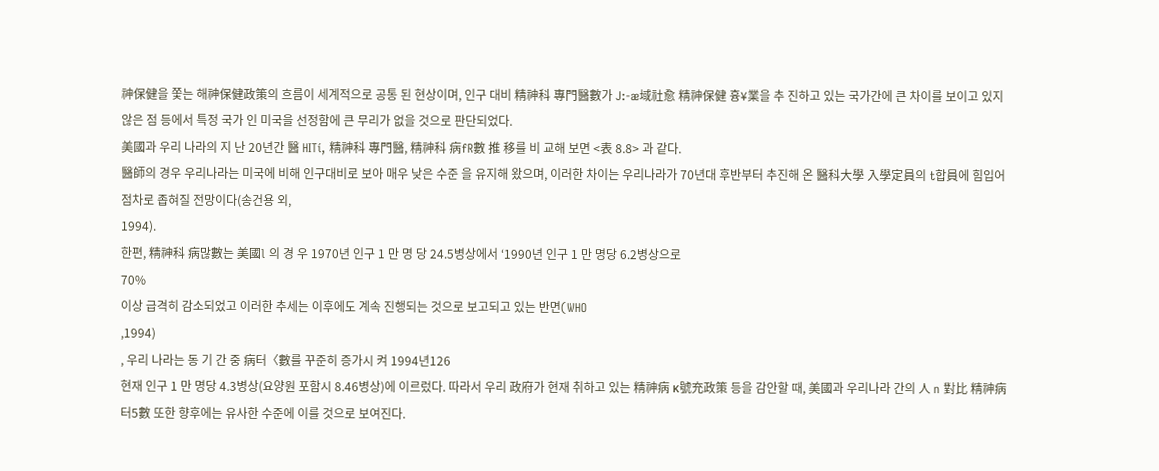神保健을 쫓는 해神保健政策의 흐름이 세계적으로 공통 된 현상이며, 인구 대비 精神科 專門醫數가 J:-æ域社愈 精神保健 흉¥業을 추 진하고 있는 국가간에 큰 차이를 보이고 있지 않은 점 등에서 특정 국가 인 미국을 선정함에 큰 무리가 없을 것으로 판단되었다.
美國과 우리 나라의 지 난 20년간 醫 HITí, 精神科 專門醫, 精神科 病fR數 推 移를 비 교해 보면 <表 8.8> 과 같다.
醫師의 경우 우리나라는 미국에 비해 인구대비로 보아 매우 낮은 수준 을 유지해 왔으며, 이러한 차이는 우리나라가 70년대 후반부터 추진해 온 醫科大學 入學定員의 t합員에 힘입어 점차로 좁혀질 전망이다(송건용 외,
1994).
한편, 精神科 病많數는 美國l 의 경 우 1970년 인구 1 만 명 당 24.5병상에서 ‘1990년 인구 1 만 명당 6.2병상으로
70%
이상 급격히 감소되었고 이러한 추세는 이후에도 계속 진행되는 것으로 보고되고 있는 반면(WHO
,1994)
, 우리 나라는 동 기 간 중 病터〈數를 꾸준히 증가시 켜 1994년126
현재 인구 1 만 명당 4.3병상(요양원 포함시 8.46병상)에 이르렀다. 따라서 우리 政府가 현재 취하고 있는 精神病 κ號充政策 등을 감안할 때, 美國과 우리나라 간의 人 n 對比 精神病터5數 또한 향후에는 유사한 수준에 이를 것으로 보여진다.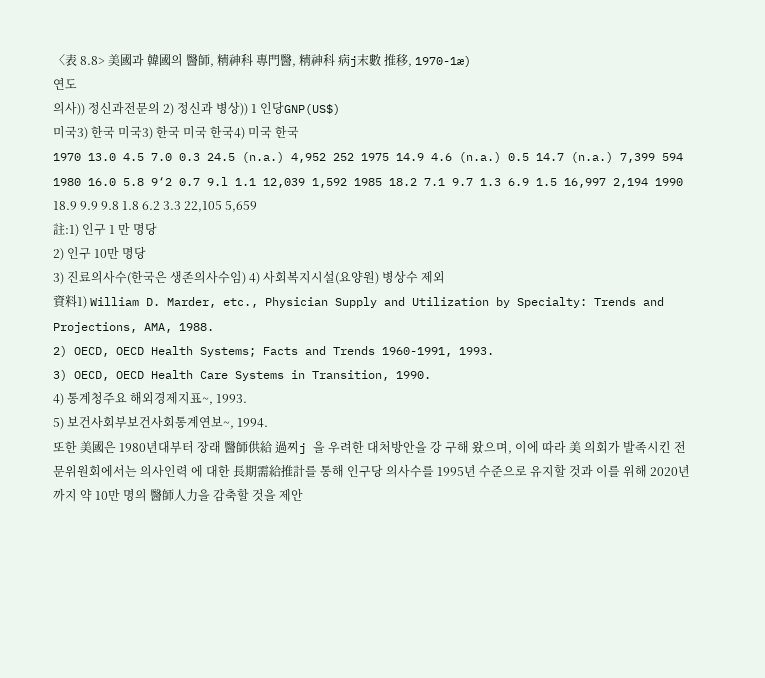〈表 8.8> 美國과 韓國의 醫師, 精神科 專門醫, 精神科 病j末數 推移, 1970-1æ)
연도
의사)) 정신과전문의 2) 정신과 병상)) 1 인당GNP(US$)
미국3) 한국 미국3) 한국 미국 한국4) 미국 한국
1970 13.0 4.5 7.0 0.3 24.5 (n.a.) 4,952 252 1975 14.9 4.6 (n.a.) 0.5 14.7 (n.a.) 7,399 594 1980 16.0 5.8 9‘2 0.7 9.l 1.1 12,039 1,592 1985 18.2 7.1 9.7 1.3 6.9 1.5 16,997 2,194 1990 18.9 9.9 9.8 1.8 6.2 3.3 22,105 5,659
註:1) 인구 1 만 명당
2) 인구 10만 명당
3) 진료의사수(한국은 생존의사수임) 4) 사회복지시설(요양원) 병상수 제외
資料1) William D. Marder, etc., Physician Supply and Utilization by Specialty: Trends and Projections, AMA, 1988.
2) OECD, OECD Health Systems; Facts and Trends 1960-1991, 1993.
3) OECD, OECD Health Care Systems in Transition, 1990.
4) 통계청주요 해외경제지표~, 1993.
5) 보건사회부보건사회통계연보~, 1994.
또한 美國은 1980년대부터 장래 醫師供給 過찌j 을 우려한 대처방안을 강 구해 왔으며, 이에 따라 美 의회가 발족시킨 전문위원회에서는 의사인력 에 대한 長期需給推計를 통해 인구당 의사수를 1995년 수준으로 유지할 것과 이를 위해 2020년까지 약 10만 명의 醫師人力을 감축할 것을 제안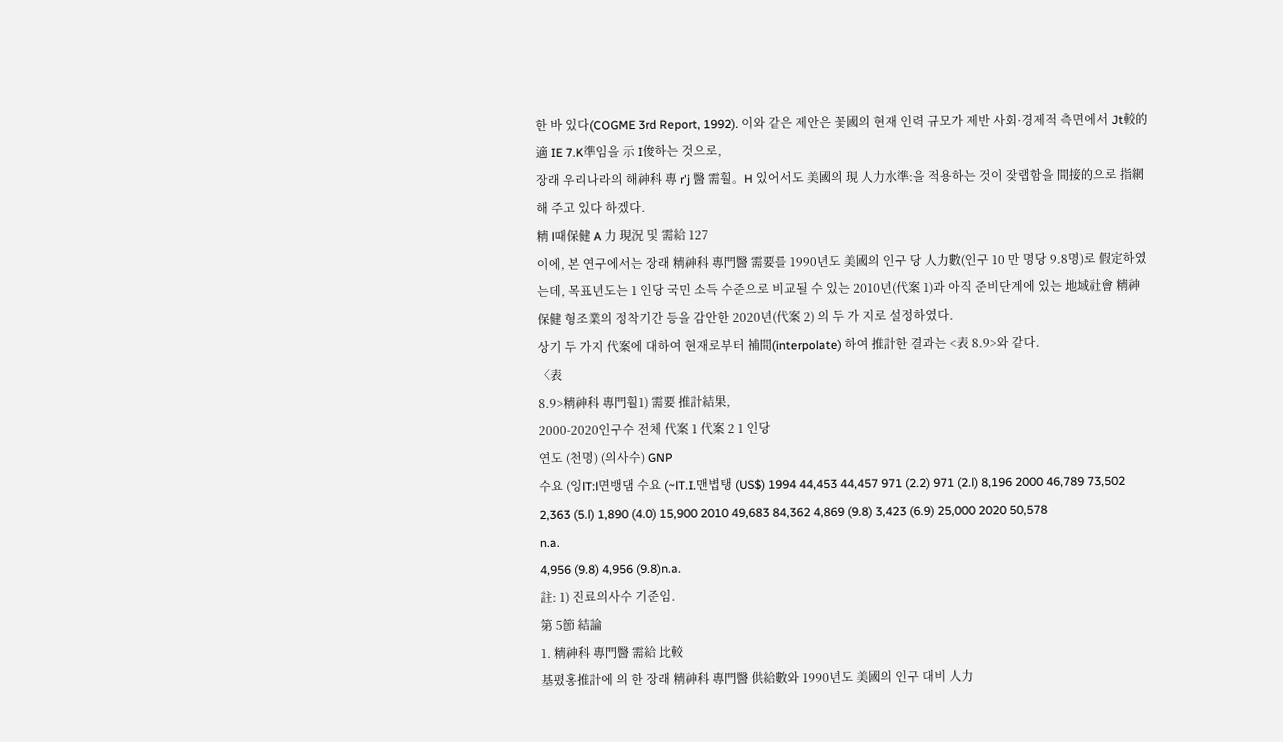한 바 있다(COGME 3rd Report, 1992). 이와 같은 제안은 꽃國의 현재 인력 규모가 제반 사회·경제적 측면에서 Jt較的 適 IE 7.K準임을 示 I俊하는 것으로,
장래 우리나라의 해神科 專 r'j 醫 需훨。H 있어서도 美國의 現 人力水準:을 적용하는 것이 잦랩함을 間接的으로 指網해 주고 있다 하겠다.
精 l때保健 A 力 現況 및 需給 127
이에, 본 연구에서는 장래 精神科 專門醫 需要를 1990년도 美國의 인구 당 人力數(인구 10 만 명당 9.8명)로 假定하였는데, 목표년도는 1 인당 국민 소득 수준으로 비교될 수 있는 2010년(代案 1)과 아직 준비단계에 있는 地域社會 精神保健 형조業의 정착기간 등을 감안한 2020년(代案 2) 의 두 가 지로 설정하였다.
상기 두 가지 代案에 대하여 현재로부터 補間(interpolate) 하여 推計한 결과는 <表 8.9>와 같다.
〈表
8.9>精神科 專門훨1) 需要 推計結果,
2000-2020인구수 전체 代案 1 代案 2 1 인당
연도 (천명) (의사수) GNP
수요 (잉lT:l면뱅댐 수요 (~lT.I.맨볍탱 (US$) 1994 44,453 44,457 971 (2.2) 971 (2.l) 8,196 2000 46,789 73,502 2,363 (5.l) 1,890 (4.0) 15,900 2010 49,683 84,362 4,869 (9.8) 3,423 (6.9) 25,000 2020 50,578
n.a.
4,956 (9.8) 4,956 (9.8)n.a.
註: 1) 진료의사수 기준임.
第 5節 結論
1. 精神科 專門醫 需給 比較
基폈홍推計에 의 한 장래 精神科 專門醫 供給數와 1990년도 美國의 인구 대비 人力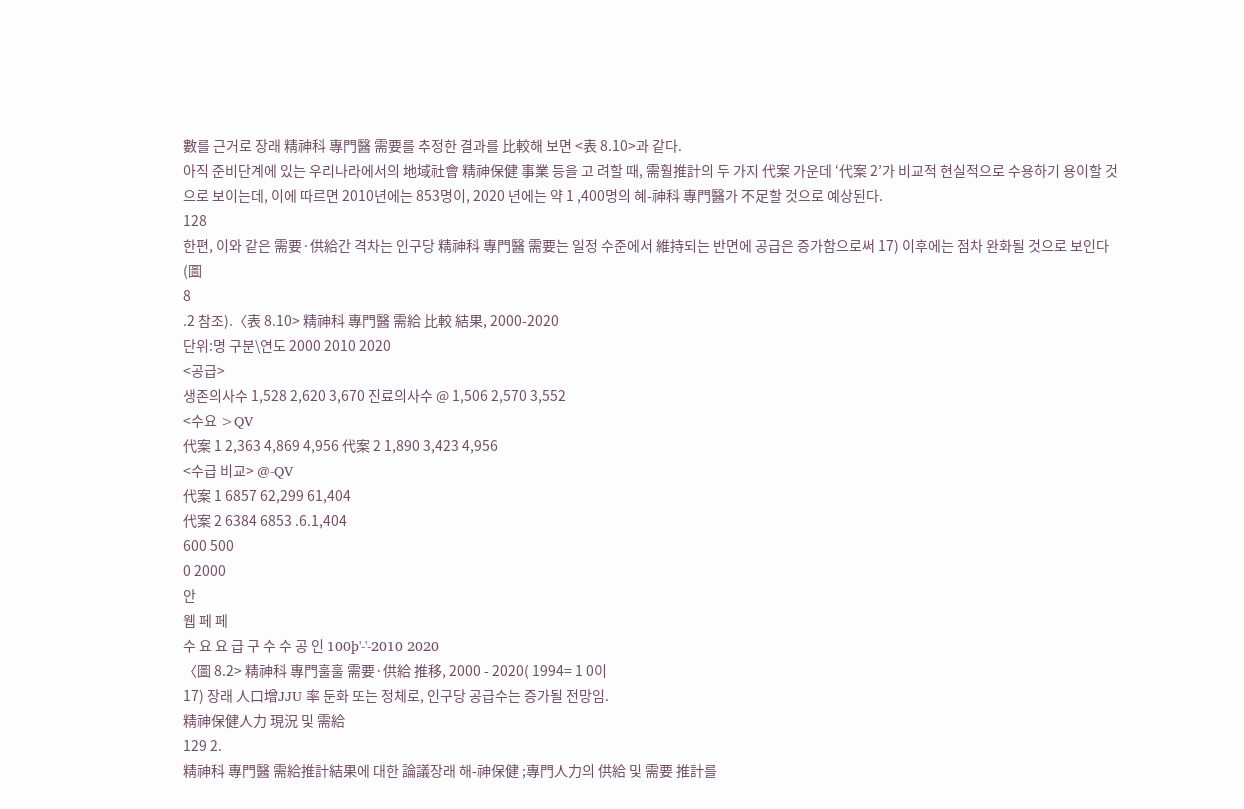數를 근거로 장래 精神科 專門醫 需要를 추정한 결과를 比較해 보면 <表 8.10>과 같다.
아직 준비단계에 있는 우리나라에서의 地域社會 精神保健 事業 등을 고 려할 때, 需훨推計의 두 가지 代案 가운데 ‘代案 2’가 비교적 현실적으로 수용하기 용이할 것으로 보이는데, 이에 따르면 2010년에는 853명이, 2020 년에는 약 1 ,400명의 혜-神科 專門醫가 不足할 것으로 예상된다.
128
한편, 이와 같은 需要·供給간 격차는 인구당 精神科 專門醫 需要는 일정 수준에서 維持되는 반면에 공급은 증가함으로써 17) 이후에는 점차 완화될 것으로 보인다(圖
8
.2 참조).〈表 8.10> 精神科 專門醫 需給 比較 結果, 2000-2020
단위:명 구분\연도 2000 2010 2020
<공급>
생존의사수 1,528 2,620 3,670 진료의사수 @ 1,506 2,570 3,552
<수요 >QV
代案 1 2,363 4,869 4,956 代案 2 1,890 3,423 4,956
<수급 비교> @-QV
代案 1 6857 62,299 61,404
代案 2 6384 6853 .6.1,404
600 500
0 2000
안
웹 페 페
수 요 요 급 구 수 수 공 인 100þ'-'-2010 2020
〈圖 8.2> 精神科 專門훌훌 需要·供給 推移, 2000 - 2020( 1994= 1 0이
17) 장래 人口增JJU 率 둔화 또는 정체로, 인구당 공급수는 증가될 전망임.
精神保健人力 現況 및 需給
129 2.
精神科 專門醫 需給推計結果에 대한 論議장래 해-神保健 ;專門人力의 供給 및 需要 推計를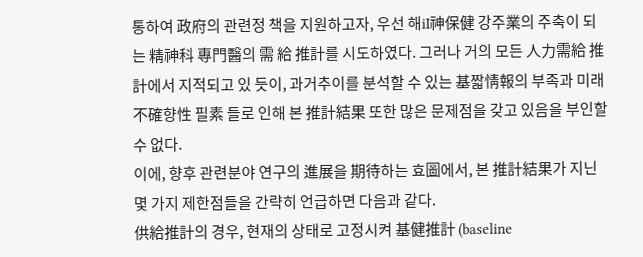통하여 政府의 관련정 책을 지원하고자, 우선 해iI神保健 강주業의 주축이 되는 精神科 專門醫의 需 給 推計를 시도하였다. 그러나 거의 모든 人力需給 推計에서 지적되고 있 듯이, 과거추이를 분석할 수 있는 基짧情報의 부족과 미래 不確향性 필素 들로 인해 본 推計結果 또한 많은 문제점을 갖고 있음을 부인할 수 없다.
이에, 향후 관련분야 연구의 進展을 期待하는 효圖에서, 본 推計結果가 지닌 몇 가지 제한점들을 간략히 언급하면 다음과 같다.
供給推計의 경우, 현재의 상태로 고정시켜 基健推計 (baseline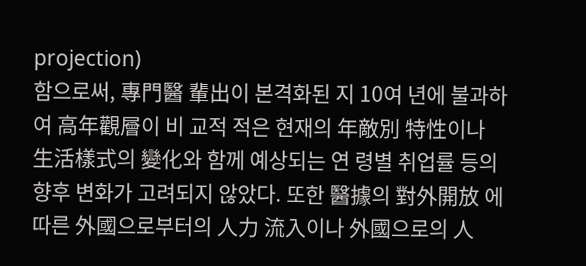projection)
함으로써, 專門醫 輩出이 본격화된 지 10여 년에 불과하여 高年觀層이 비 교적 적은 현재의 年敵別 特性이나 生活樣式의 變化와 함께 예상되는 연 령별 취업률 등의 향후 변화가 고려되지 않았다. 또한 醫據의 對外開放 에 따른 外國으로부터의 人力 流入이나 外國으로의 人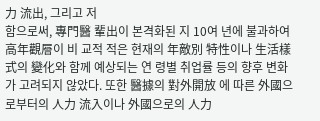力 流出, 그리고 저
함으로써, 專門醫 輩出이 본격화된 지 10여 년에 불과하여 高年觀層이 비 교적 적은 현재의 年敵別 特性이나 生活樣式의 變化와 함께 예상되는 연 령별 취업률 등의 향후 변화가 고려되지 않았다. 또한 醫據의 對外開放 에 따른 外國으로부터의 人力 流入이나 外國으로의 人力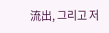流出, 그리고 저